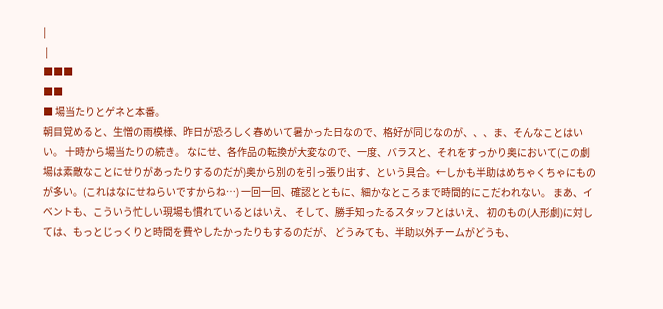|
 |
■■■
■■
■ 場当たりとゲネと本番。
朝目覚めると、生憎の雨模様、昨日が恐ろしく春めいて暑かった日なので、格好が同じなのが、、、ま、そんなことはいい。 十時から場当たりの続き。 なにせ、各作品の転換が大変なので、一度、バラスと、それをすっかり奥において(この劇場は素敵なことにせりがあったりするのだが)奥から別のを引っ張り出す、という具合。←しかも半助はめちゃくちゃにものが多い。(これはなにせねらいですからね…) 一回一回、確認とともに、細かなところまで時間的にこだわれない。 まあ、イベントも、こういう忙しい現場も慣れているとはいえ、 そして、勝手知ったるスタッフとはいえ、 初のもの(人形劇)に対しては、もっとじっくりと時間を費やしたかったりもするのだが、 どうみても、半助以外チームがどうも、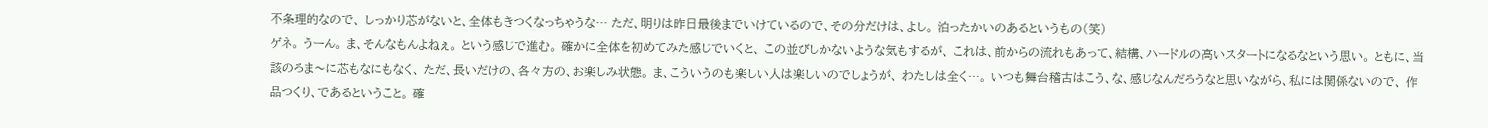不条理的なので、 しっかり芯がないと、全体もきつくなっちゃうな… ただ、明りは昨日最後までいけているので、その分だけは、よし。 泊ったかいのあるというもの(笑)
ゲネ。 うーん。 ま、そんなもんよねぇ。 という感じで進む。 確かに全体を初めてみた感じでいくと、 この並びしかないような気もするが、 これは、前からの流れもあって、結構、ハードルの高いスタートになるなという思い。 ともに、当該のろま〜に芯もなにもなく、 ただ、長いだけの、各々方の、お楽しみ状態。 ま、こういうのも楽しい人は楽しいのでしょうが、 わたしは全く…。 いつも舞台稽古はこう、な、感じなんだろうなと思いながら、私には関係ないので、 作品つくり、であるということ。 確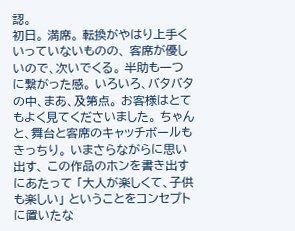認。
初日。 満席。 転換がやはり上手くいっていないものの、 客席が優しいので、次いでくる。 半助も一つに繋がった感。 いろいろ、バタバタの中、まあ、及第点。 お客様はとてもよく見てくださいました。 ちゃんと、舞台と客席のキャッチボールもきっちり。 いまさらながらに思い出す、 この作品のホンを書き出すにあたって 「大人が楽しくて、子供も楽しい」 ということをコンセプトに置いたな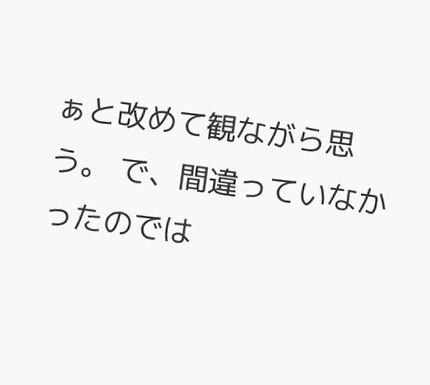ぁと改めて観ながら思う。 で、間違っていなかったのでは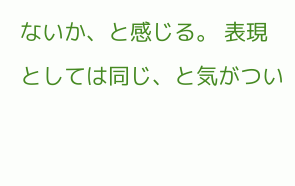ないか、と感じる。 表現としては同じ、と気がつい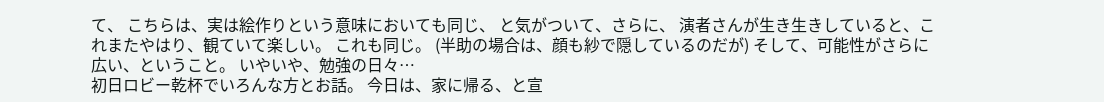て、 こちらは、実は絵作りという意味においても同じ、 と気がついて、さらに、 演者さんが生き生きしていると、これまたやはり、観ていて楽しい。 これも同じ。 (半助の場合は、顔も紗で隠しているのだが) そして、可能性がさらに広い、ということ。 いやいや、勉強の日々…
初日ロビー乾杯でいろんな方とお話。 今日は、家に帰る、と宣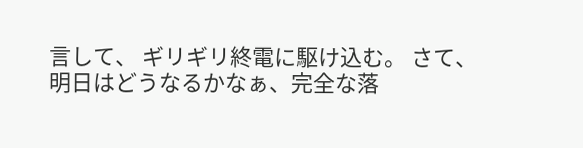言して、 ギリギリ終電に駆け込む。 さて、明日はどうなるかなぁ、完全な落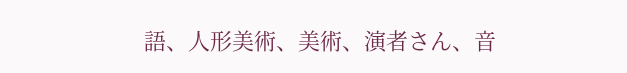語、人形美術、美術、演者さん、音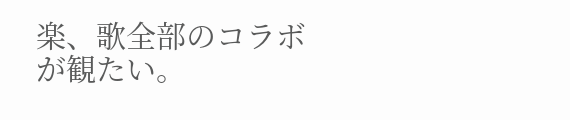楽、歌全部のコラボが観たい。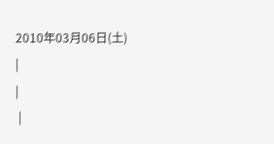2010年03月06日(土)
|
|
 |